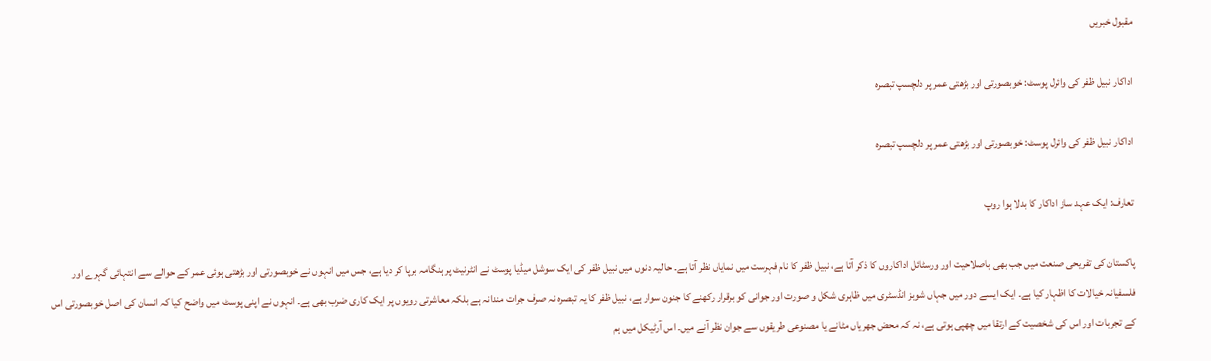مقبول خبریں

اداکار نبیل ظفر کی وائرل پوسٹ: خوبصورتی اور بڑھتی عمر پر دلچسپ تبصرہ

اداکار نبیل ظفر کی وائرل پوسٹ: خوبصورتی اور بڑھتی عمر پر دلچسپ تبصرہ

تعارف: ایک عہد ساز اداکار کا بدلا ہوا روپ

پاکستان کی تفریحی صنعت میں جب بھی باصلاحیت اور ورسٹائل اداکاروں کا ذکر آتا ہے، نبیل ظفر کا نام فہرست میں نمایاں نظر آتا ہے۔ حالیہ دنوں میں نبیل ظفر کی ایک سوشل میڈیا پوسٹ نے انٹرنیٹ پر ہنگامہ برپا کر دیا ہے، جس میں انہوں نے خوبصورتی اور بڑھتی ہوئی عمر کے حوالے سے انتہائی گہرے اور فلسفیانہ خیالات کا اظہار کیا ہے۔ ایک ایسے دور میں جہاں شوبز انڈسٹری میں ظاہری شکل و صورت اور جوانی کو برقرار رکھنے کا جنون سوار ہے، نبیل ظفر کا یہ تبصرہ نہ صرف جرات مندانہ ہے بلکہ معاشرتی رویوں پر ایک کاری ضرب بھی ہے۔ انہوں نے اپنی پوسٹ میں واضح کیا کہ انسان کی اصل خوبصورتی اس کے تجربات اور اس کی شخصیت کے ارتقا میں چھپی ہوتی ہے، نہ کہ محض جھریاں مٹانے یا مصنوعی طریقوں سے جوان نظر آنے میں۔ اس آرٹیکل میں ہم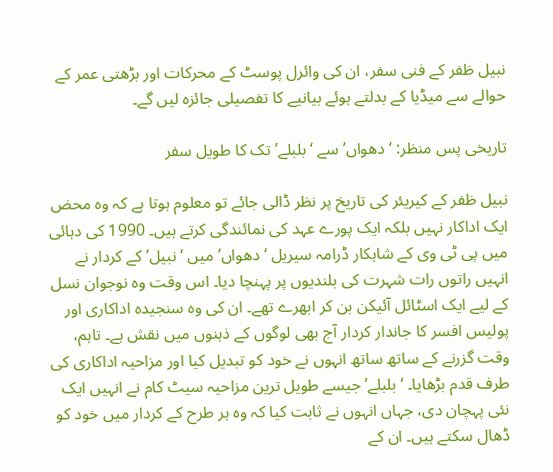نبیل ظفر کے فنی سفر، ان کی وائرل پوسٹ کے محرکات اور بڑھتی عمر کے حوالے سے میڈیا کے بدلتے ہوئے بیانیے کا تفصیلی جائزہ لیں گے۔

تاریخی پس منظر: ‘دھواں’ سے ‘بلبلے’ تک کا طویل سفر

نبیل ظفر کے کیریئر کی تاریخ پر نظر ڈالی جائے تو معلوم ہوتا ہے کہ وہ محض ایک اداکار نہیں بلکہ ایک پورے عہد کی نمائندگی کرتے ہیں۔ 1990 کی دہائی میں پی ٹی وی کے شاہکار ڈرامہ سیریل ‘دھواں’ میں ‘نبیل’ کے کردار نے انہیں راتوں رات شہرت کی بلندیوں پر پہنچا دیا۔ اس وقت وہ نوجوان نسل کے لیے ایک اسٹائل آئیکن بن کر ابھرے تھے۔ ان کی وہ سنجیدہ اداکاری اور پولیس افسر کا جاندار کردار آج بھی لوگوں کے ذہنوں میں نقش ہے۔ تاہم، وقت گزرنے کے ساتھ ساتھ انہوں نے خود کو تبدیل کیا اور مزاحیہ اداکاری کی طرف قدم بڑھایا۔ ‘بلبلے’ جیسے طویل ترین مزاحیہ سیٹ کام نے انہیں ایک نئی پہچان دی، جہاں انہوں نے ثابت کیا کہ وہ ہر طرح کے کردار میں خود کو ڈھال سکتے ہیں۔ ان کے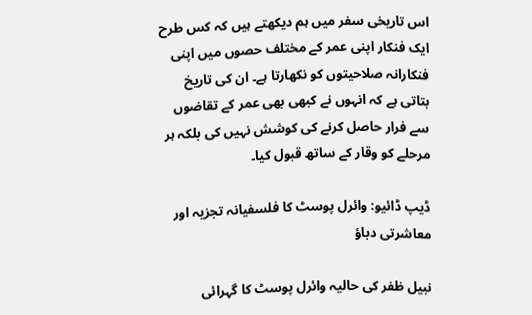اس تاریخی سفر میں ہم دیکھتے ہیں کہ کس طرح ایک فنکار اپنی عمر کے مختلف حصوں میں اپنی فنکارانہ صلاحیتوں کو نکھارتا ہے۔ ان کی تاریخ بتاتی ہے کہ انہوں نے کبھی بھی عمر کے تقاضوں سے فرار حاصل کرنے کی کوشش نہیں کی بلکہ ہر مرحلے کو وقار کے ساتھ قبول کیا۔

ڈیپ ڈائیو: وائرل پوسٹ کا فلسفیانہ تجزیہ اور معاشرتی دباؤ

نبیل ظفر کی حالیہ وائرل پوسٹ کا گہرائی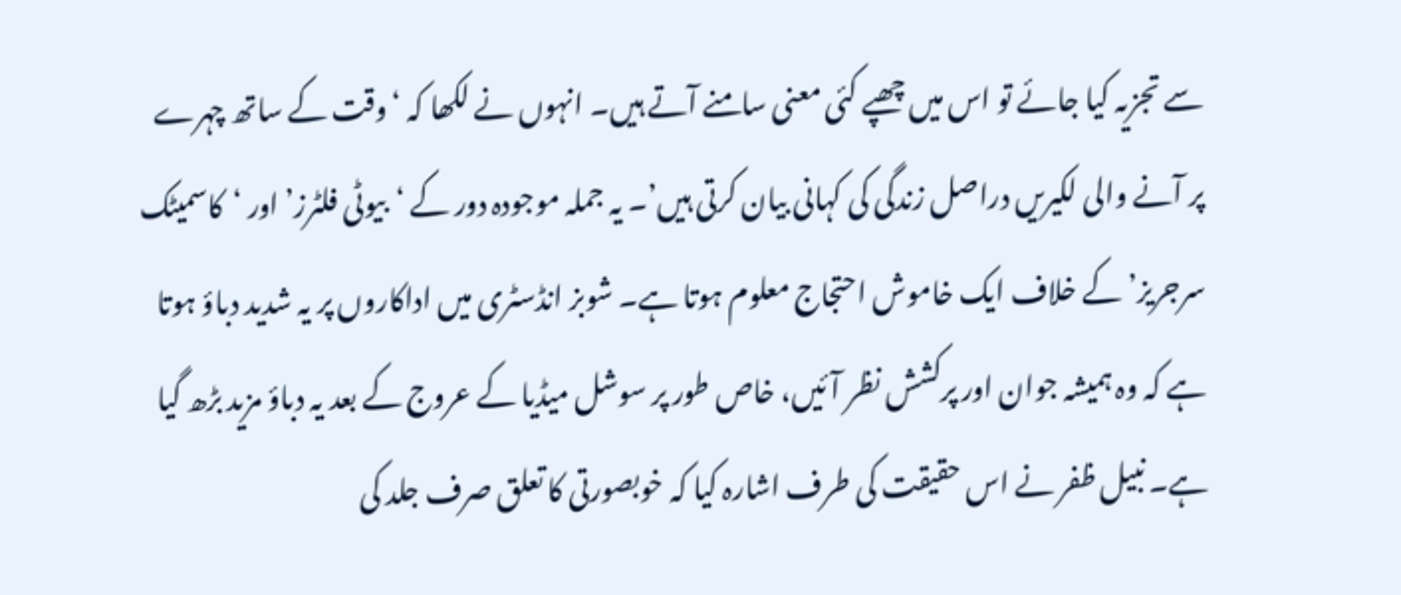سے تجزیہ کیا جائے تو اس میں چھپے کئی معنی سامنے آتے ہیں۔ انہوں نے لکھا کہ ‘وقت کے ساتھ چہرے پر آنے والی لکیریں دراصل زندگی کی کہانی بیان کرتی ہیں’۔ یہ جملہ موجودہ دور کے ‘بیوٹی فلٹرز’ اور ‘کاسمیٹک سرجریز’ کے خلاف ایک خاموش احتجاج معلوم ہوتا ہے۔ شوبز انڈسٹری میں اداکاروں پر یہ شدید دباؤ ہوتا ہے کہ وہ ہمیشہ جوان اور پرکشش نظر آئیں، خاص طور پر سوشل میڈیا کے عروج کے بعد یہ دباؤ مزید بڑھ گیا ہے۔ نبیل ظفر نے اس حقیقت کی طرف اشارہ کیا کہ خوبصورتی کا تعلق صرف جلد کی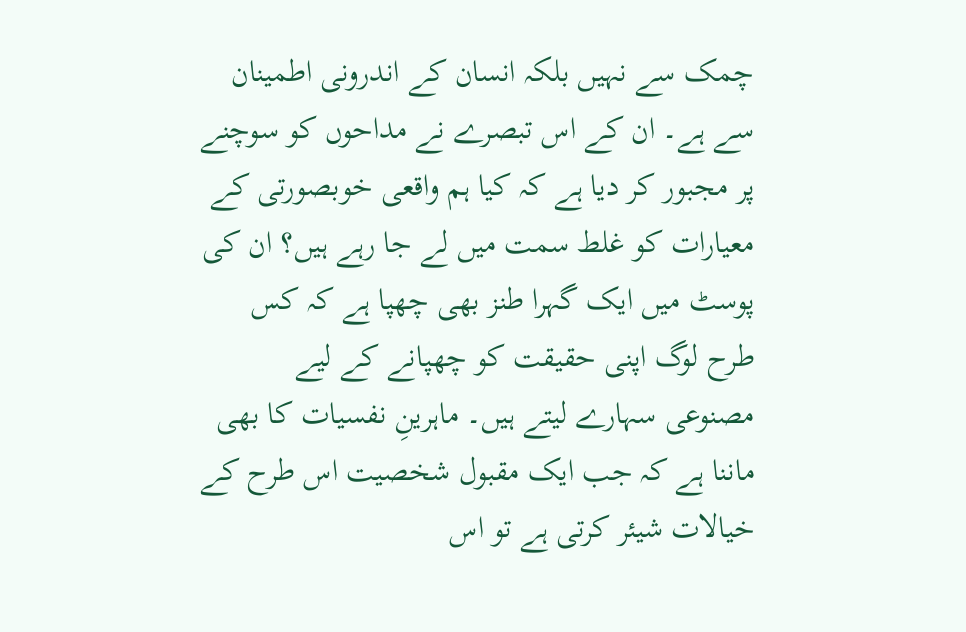چمک سے نہیں بلکہ انسان کے اندرونی اطمینان سے ہے۔ ان کے اس تبصرے نے مداحوں کو سوچنے پر مجبور کر دیا ہے کہ کیا ہم واقعی خوبصورتی کے معیارات کو غلط سمت میں لے جا رہے ہیں؟ ان کی پوسٹ میں ایک گہرا طنز بھی چھپا ہے کہ کس طرح لوگ اپنی حقیقت کو چھپانے کے لیے مصنوعی سہارے لیتے ہیں۔ ماہرینِ نفسیات کا بھی ماننا ہے کہ جب ایک مقبول شخصیت اس طرح کے خیالات شیئر کرتی ہے تو اس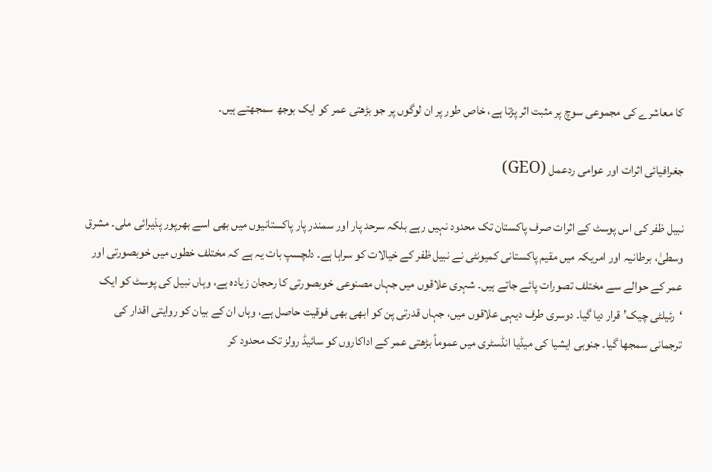کا معاشرے کی مجموعی سوچ پر مثبت اثر پڑتا ہے، خاص طور پر ان لوگوں پر جو بڑھتی عمر کو ایک بوجھ سمجھتے ہیں۔

جغرافیائی اثرات اور عوامی ردعمل (GEO)

نبیل ظفر کی اس پوسٹ کے اثرات صرف پاکستان تک محدود نہیں رہے بلکہ سرحد پار اور سمندر پار پاکستانیوں میں بھی اسے بھرپور پذیرائی ملی۔ مشرق وسطیٰ، برطانیہ اور امریکہ میں مقیم پاکستانی کمیونٹی نے نبیل ظفر کے خیالات کو سراہا ہے۔ دلچسپ بات یہ ہے کہ مختلف خطوں میں خوبصورتی اور عمر کے حوالے سے مختلف تصورات پائے جاتے ہیں۔ شہری علاقوں میں جہاں مصنوعی خوبصورتی کا رحجان زیادہ ہے، وہاں نبیل کی پوسٹ کو ایک ‘رئیلٹی چیک’ قرار دیا گیا۔ دوسری طرف دیہی علاقوں میں، جہاں قدرتی پن کو ابھی بھی فوقیت حاصل ہے، وہاں ان کے بیان کو روایتی اقدار کی ترجمانی سمجھا گیا۔ جنوبی ایشیا کی میڈیا انڈسٹری میں عموماً بڑھتی عمر کے اداکاروں کو سائیڈ رولز تک محدود کر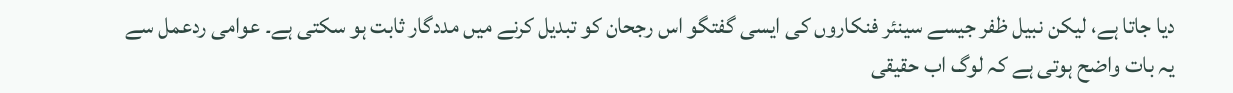دیا جاتا ہے، لیکن نبیل ظفر جیسے سینئر فنکاروں کی ایسی گفتگو اس رجحان کو تبدیل کرنے میں مددگار ثابت ہو سکتی ہے۔ عوامی ردعمل سے یہ بات واضح ہوتی ہے کہ لوگ اب حقیقی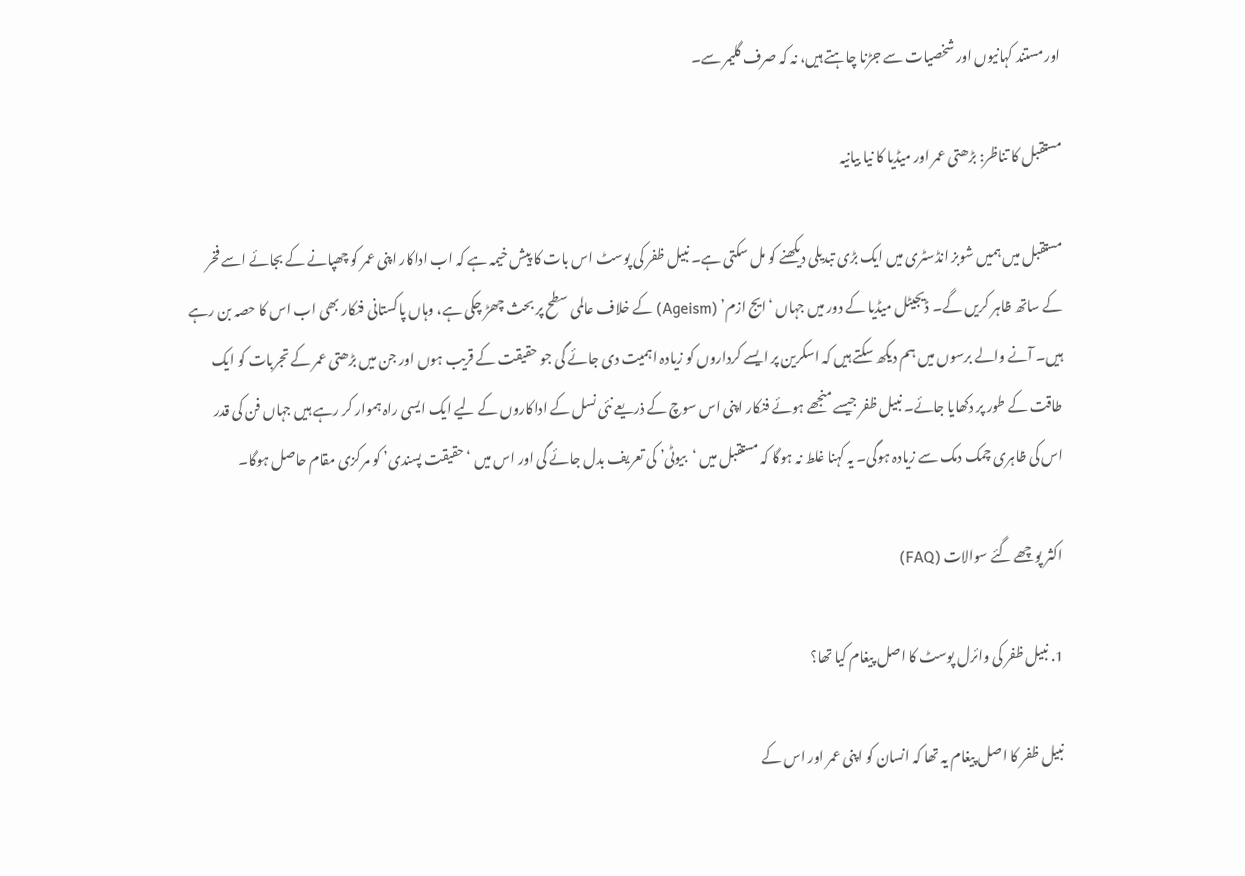اور مستند کہانیوں اور شخصیات سے جڑنا چاہتے ہیں، نہ کہ صرف گلیمر سے۔

مستقبل کا تناظر: بڑھتی عمر اور میڈیا کا نیا بیانیہ

مستقبل میں ہمیں شوبز انڈسٹری میں ایک بڑی تبدیلی دیکھنے کو مل سکتی ہے۔ نبیل ظفر کی پوسٹ اس بات کا پیش خیمہ ہے کہ اب اداکار اپنی عمر کو چھپانے کے بجائے اسے فخر کے ساتھ ظاہر کریں گے۔ ڈیجیٹل میڈیا کے دور میں جہاں ‘ایج ازم’ (Ageism) کے خلاف عالمی سطح پر بحث چھڑ چکی ہے، وہاں پاکستانی فنکار بھی اب اس کا حصہ بن رہے ہیں۔ آنے والے برسوں میں ہم دیکھ سکتے ہیں کہ اسکرین پر ایسے کرداروں کو زیادہ اہمیت دی جائے گی جو حقیقت کے قریب ہوں اور جن میں بڑھتی عمر کے تجربات کو ایک طاقت کے طور پر دکھایا جائے۔ نبیل ظفر جیسے منجھے ہوئے فنکار اپنی اس سوچ کے ذریعے نئی نسل کے اداکاروں کے لیے ایک ایسی راہ ہموار کر رہے ہیں جہاں فن کی قدر اس کی ظاہری چمک دمک سے زیادہ ہوگی۔ یہ کہنا غلط نہ ہوگا کہ مستقبل میں ‘بیوٹی’ کی تعریف بدل جائے گی اور اس میں ‘حقیقت پسندی’ کو مرکزی مقام حاصل ہوگا۔

اکثر پوچھے گئے سوالات (FAQ)

1. نبیل ظفر کی وائرل پوسٹ کا اصل پیغام کیا تھا؟

نبیل ظفر کا اصل پیغام یہ تھا کہ انسان کو اپنی عمر اور اس کے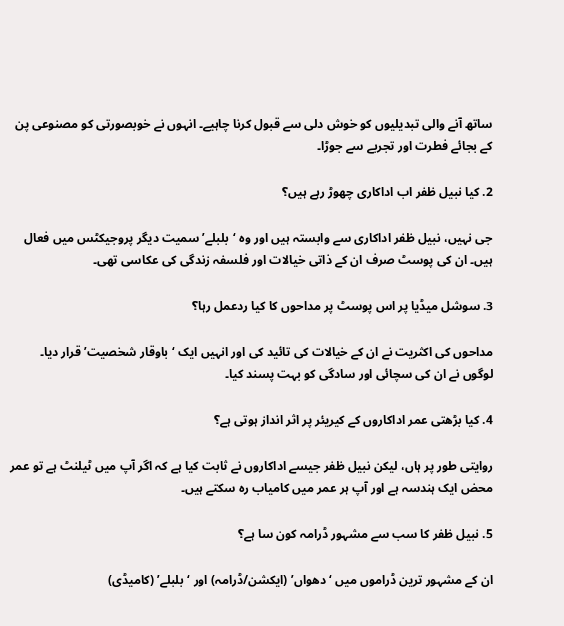ساتھ آنے والی تبدیلیوں کو خوش دلی سے قبول کرنا چاہیے۔ انہوں نے خوبصورتی کو مصنوعی پن کے بجائے فطرت اور تجربے سے جوڑا۔

2. کیا نبیل ظفر اب اداکاری چھوڑ رہے ہیں؟

جی نہیں، نبیل ظفر اداکاری سے وابستہ ہیں اور وہ ‘بلبلے’ سمیت دیگر پروجیکٹس میں فعال ہیں۔ ان کی پوسٹ صرف ان کے ذاتی خیالات اور فلسفہ زندگی کی عکاسی تھی۔

3. سوشل میڈیا پر اس پوسٹ پر مداحوں کا کیا ردعمل رہا؟

مداحوں کی اکثریت نے ان کے خیالات کی تائید کی اور انہیں ایک ‘باوقار شخصیت’ قرار دیا۔ لوگوں نے ان کی سچائی اور سادگی کو بہت پسند کیا۔

4. کیا بڑھتی عمر اداکاروں کے کیریئر پر اثر انداز ہوتی ہے؟

روایتی طور پر ہاں، لیکن نبیل ظفر جیسے اداکاروں نے ثابت کیا ہے کہ اگر آپ میں ٹیلنٹ ہے تو عمر محض ایک ہندسہ ہے اور آپ ہر عمر میں کامیاب رہ سکتے ہیں۔

5. نبیل ظفر کا سب سے مشہور ڈرامہ کون سا ہے؟

ان کے مشہور ترین ڈراموں میں ‘دھواں’ (ایکشن/ڈرامہ) اور ‘بلبلے’ (کامیڈی)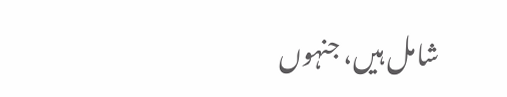شامل ہیں، جنہوں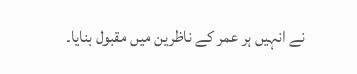نے انہیں ہر عمر کے ناظرین میں مقبول بنایا۔